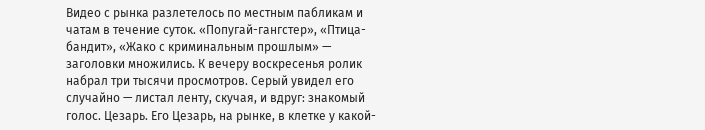Видео с рынка разлетелось по местным пабликам и чатам в течение суток. «Попугай-гангстер», «Птица-бандит», «Жако с криминальным прошлым» — заголовки множились. К вечеру воскресенья ролик набрал три тысячи просмотров. Серый увидел его случайно — листал ленту, скучая, и вдруг: знакомый голос. Цезарь. Его Цезарь, на рынке, в клетке у какой-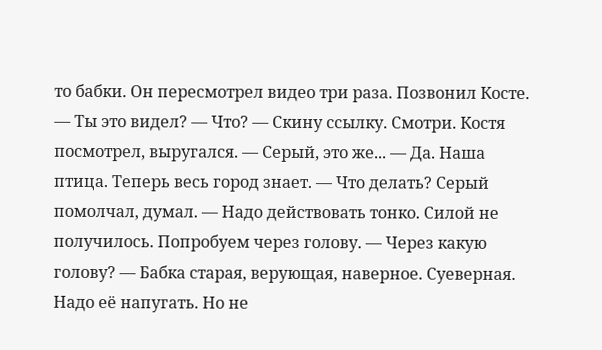то бабки. Он пересмотрел видео три раза. Позвонил Косте. — Ты это видел? — Что? — Скину ссылку. Смотри. Костя посмотрел, выругался. — Серый, это же... — Да. Наша птица. Теперь весь город знает. — Что делать? Серый помолчал, думал. — Надо действовать тонко. Силой не получилось. Попробуем через голову. — Через какую голову? — Бабка старая, верующая, наверное. Суеверная. Надо её напугать. Но не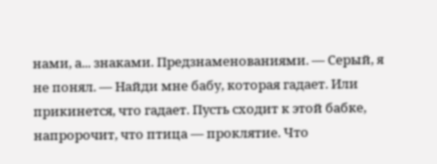нами, а... знаками. Предзнаменованиями. — Серый, я не понял. — Найди мне бабу, которая гадает. Или прикинется, что гадает. Пусть сходит к этой бабке, напророчит, что птица — проклятие. Что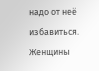надо от неё избавиться. Женщины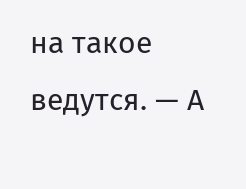на такое ведутся. — А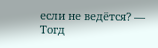если не ведётся? — Тогд